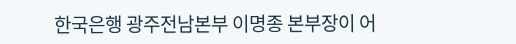한국은행 광주전남본부 이명종 본부장이 어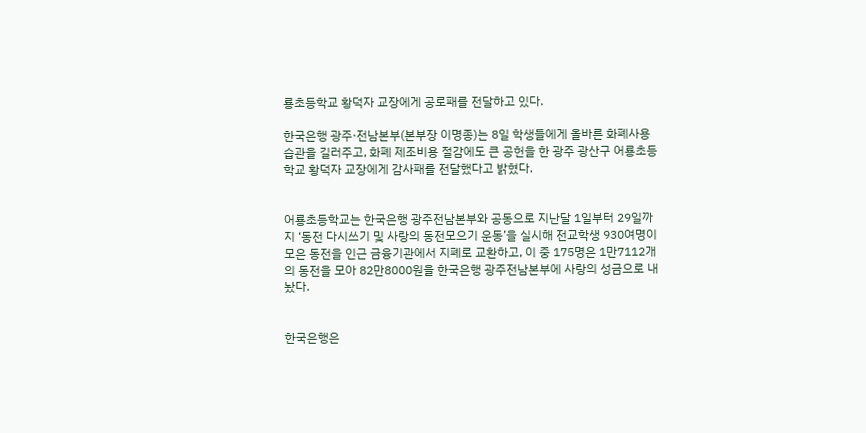룡초등학교 황덕자 교장에게 공로패를 전달하고 있다.

한국은행 광주·전남본부(본부장 이명종)는 8일 학생들에게 올바른 화폐사용 습관을 길러주고, 화폐 제조비용 절감에도 큰 공헌을 한 광주 광산구 어룡초등학교 황덕자 교장에게 감사패를 전달했다고 밝혔다.


어룡초등학교는 한국은행 광주전남본부와 공동으로 지난달 1일부터 29일까지 ‘동전 다시쓰기 및 사랑의 동전모으기 운동’을 실시해 전교학생 930여명이 모은 동전을 인근 금융기관에서 지폐로 교환하고, 이 중 175명은 1만7112개의 동전을 모아 82만8000원을 한국은행 광주전남본부에 사랑의 성금으로 내놨다.


한국은행은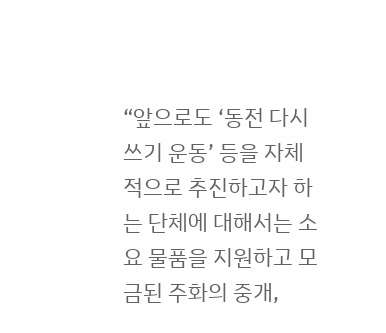“앞으로도 ‘동전 다시쓰기 운동’ 등을 자체적으로 추진하고자 하는 단체에 대해서는 소요 물품을 지원하고 모금된 주화의 중개,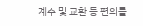계수 및 교환 등 편의를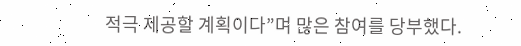적극 제공할 계획이다”며 많은 참여를 당부했다.